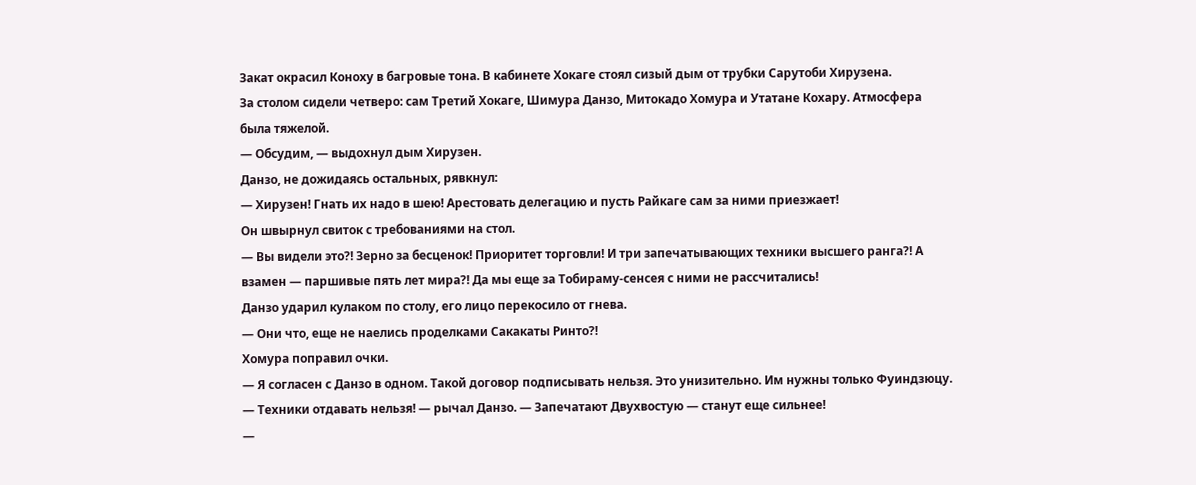Закат окрасил Коноху в багровые тона. В кабинете Хокаге стоял сизый дым от трубки Сарутоби Хирузена.
За столом сидели четверо: сам Третий Хокаге, Шимура Данзо, Митокадо Хомура и Утатане Кохару. Атмосфера была тяжелой.
— Обсудим, — выдохнул дым Хирузен.
Данзо, не дожидаясь остальных, рявкнул:
— Хирузен! Гнать их надо в шею! Арестовать делегацию и пусть Райкаге сам за ними приезжает!
Он швырнул свиток с требованиями на стол.
— Вы видели это?! Зерно за бесценок! Приоритет торговли! И три запечатывающих техники высшего ранга?! А взамен — паршивые пять лет мира?! Да мы еще за Тобираму-сенсея с ними не рассчитались!
Данзо ударил кулаком по столу, его лицо перекосило от гнева.
— Они что, еще не наелись проделками Сакакаты Ринто?!
Хомура поправил очки.
— Я согласен с Данзо в одном. Такой договор подписывать нельзя. Это унизительно. Им нужны только Фуиндзюцу.
— Техники отдавать нельзя! — рычал Данзо. — Запечатают Двухвостую — станут еще сильнее!
—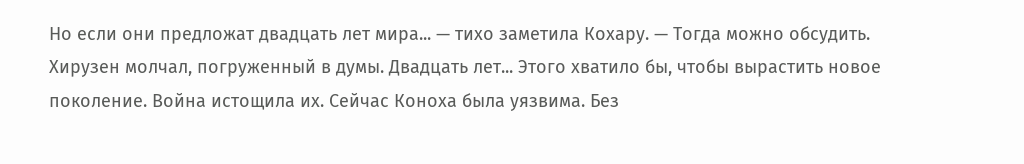Но если они предложат двадцать лет мира... — тихо заметила Кохару. — Тогда можно обсудить.
Хирузен молчал, погруженный в думы. Двадцать лет... Этого хватило бы, чтобы вырастить новое поколение. Война истощила их. Сейчас Коноха была уязвима. Без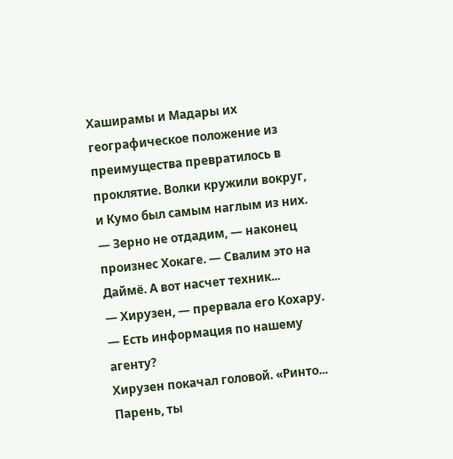Хаширамы и Мадары их географическое положение из преимущества превратилось в проклятие. Волки кружили вокруг, и Кумо был самым наглым из них.
— Зерно не отдадим, — наконец произнес Хокаге. — Свалим это на Даймё. А вот насчет техник...
— Хирузен, — прервала его Кохару. — Есть информация по нашему агенту?
Хирузен покачал головой. «Ринто... Парень, ты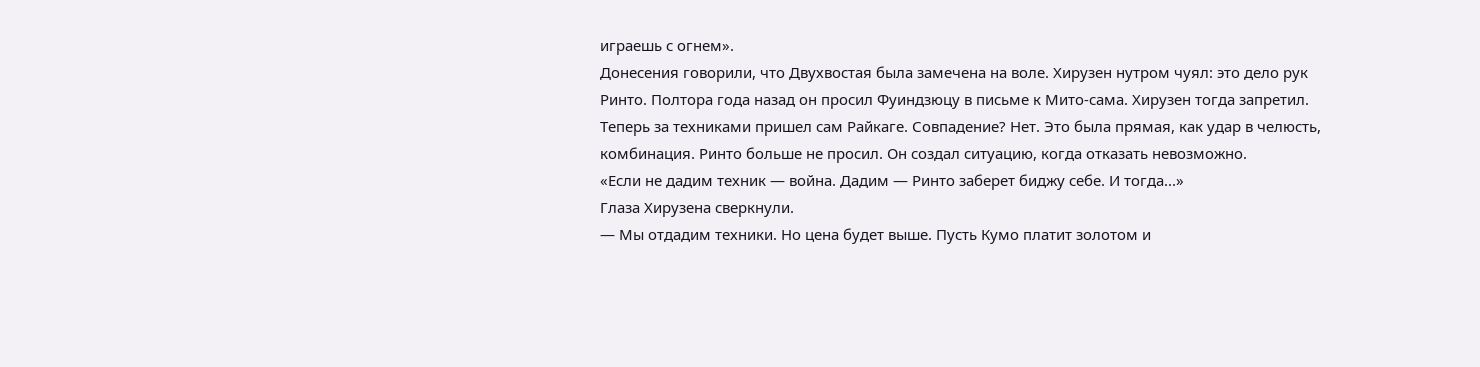играешь с огнем».
Донесения говорили, что Двухвостая была замечена на воле. Хирузен нутром чуял: это дело рук Ринто. Полтора года назад он просил Фуиндзюцу в письме к Мито-сама. Хирузен тогда запретил. Теперь за техниками пришел сам Райкаге. Совпадение? Нет. Это была прямая, как удар в челюсть, комбинация. Ринто больше не просил. Он создал ситуацию, когда отказать невозможно.
«Если не дадим техник — война. Дадим — Ринто заберет биджу себе. И тогда...»
Глаза Хирузена сверкнули.
— Мы отдадим техники. Но цена будет выше. Пусть Кумо платит золотом и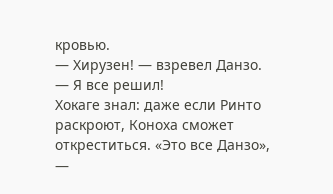кровью.
— Хирузен! — взревел Данзо.
— Я все решил!
Хокаге знал: даже если Ринто раскроют, Коноха сможет откреститься. «Это все Данзо», —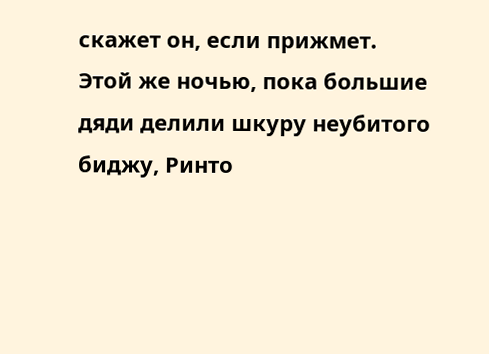скажет он, если прижмет.
Этой же ночью, пока большие дяди делили шкуру неубитого биджу, Ринто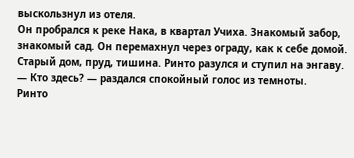выскользнул из отеля.
Он пробрался к реке Нака, в квартал Учиха. Знакомый забор, знакомый сад. Он перемахнул через ограду, как к себе домой.
Старый дом, пруд, тишина. Ринто разулся и ступил на энгаву.
— Кто здесь? — раздался спокойный голос из темноты.
Ринто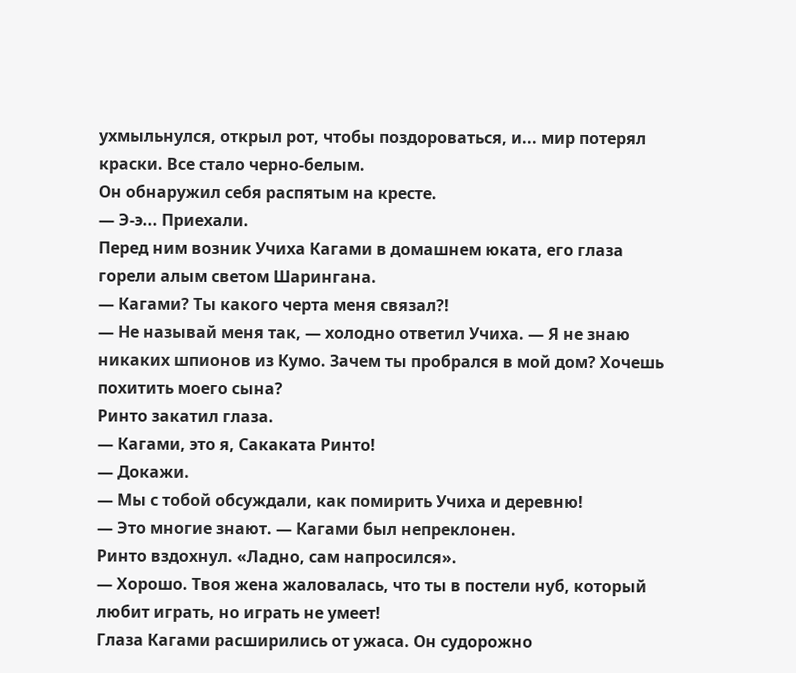ухмыльнулся, открыл рот, чтобы поздороваться, и... мир потерял краски. Все стало черно-белым.
Он обнаружил себя распятым на кресте.
— Э-э... Приехали.
Перед ним возник Учиха Кагами в домашнем юката, его глаза горели алым светом Шарингана.
— Кагами? Ты какого черта меня связал?!
— Не называй меня так, — холодно ответил Учиха. — Я не знаю никаких шпионов из Кумо. Зачем ты пробрался в мой дом? Хочешь похитить моего сына?
Ринто закатил глаза.
— Кагами, это я, Сакаката Ринто!
— Докажи.
— Мы с тобой обсуждали, как помирить Учиха и деревню!
— Это многие знают. — Кагами был непреклонен.
Ринто вздохнул. «Ладно, сам напросился».
— Хорошо. Твоя жена жаловалась, что ты в постели нуб, который любит играть, но играть не умеет!
Глаза Кагами расширились от ужаса. Он судорожно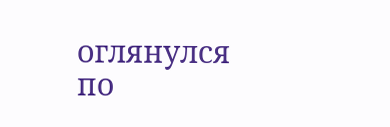оглянулся по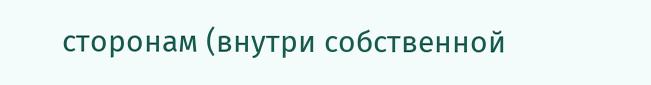сторонам (внутри собственной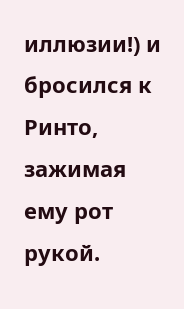иллюзии!) и бросился к Ринто, зажимая ему рот рукой.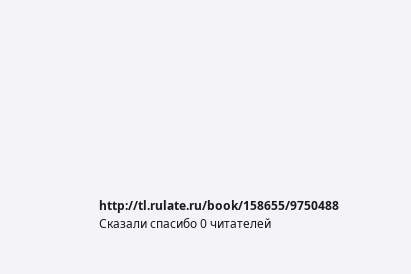http://tl.rulate.ru/book/158655/9750488
Сказали спасибо 0 читателей